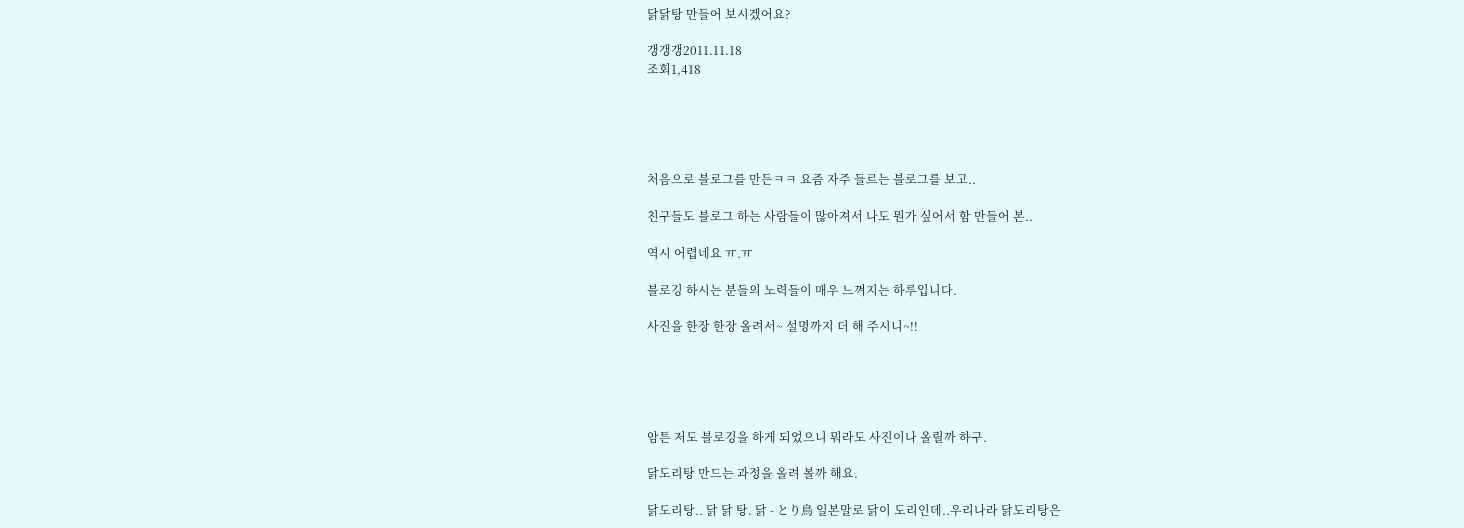닭닭탕 만들어 보시겠어요?

갱갱갱2011.11.18
조회1,418





처음으로 블로그를 만든ㅋㅋ 요즘 자주 들르는 블로그를 보고..

친구들도 블로그 하는 사람들이 많아져서 나도 뭔가 싶어서 함 만들어 본..

역시 어렵네요 ㅠ.ㅠ

블로깅 하시는 분들의 노력들이 매우 느껴지는 하루입니다.

사진을 한장 한장 올려서~ 설명까지 더 해 주시니~!!





암튼 저도 블로깅을 하게 되었으니 뭐라도 사진이나 올릴까 하구.

닭도리탕 만드는 과정을 올려 볼까 해요.

닭도리탕.. 닭 닭 탕. 닭 - とり鳥 일본말로 닭이 도리인데..우리나라 닭도리탕은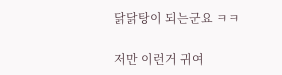닭닭탕이 되는군요 ㅋㅋ

저만 이런거 귀여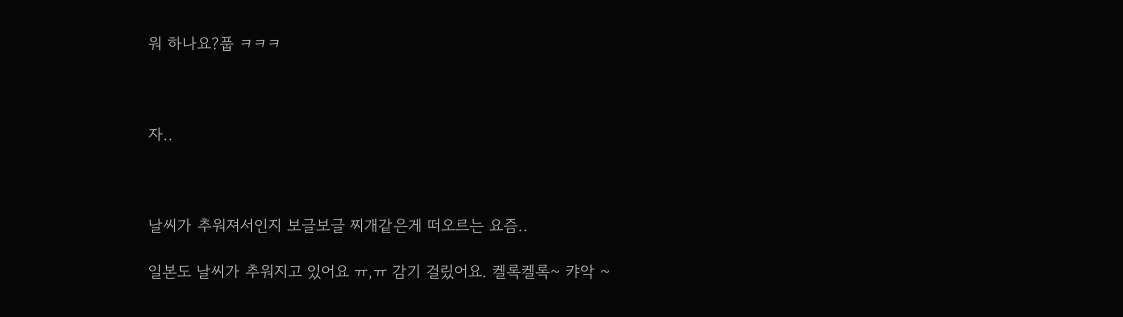워 하나요?풉 ㅋㅋㅋ



자..



날씨가 추워져서인지 보글보글 찌개같은게 떠오르는 요즘..

일본도 날씨가 추워지고 있어요 ㅠ,ㅠ 감기 걸맀어요. 켈록켈록~ 캬악 ~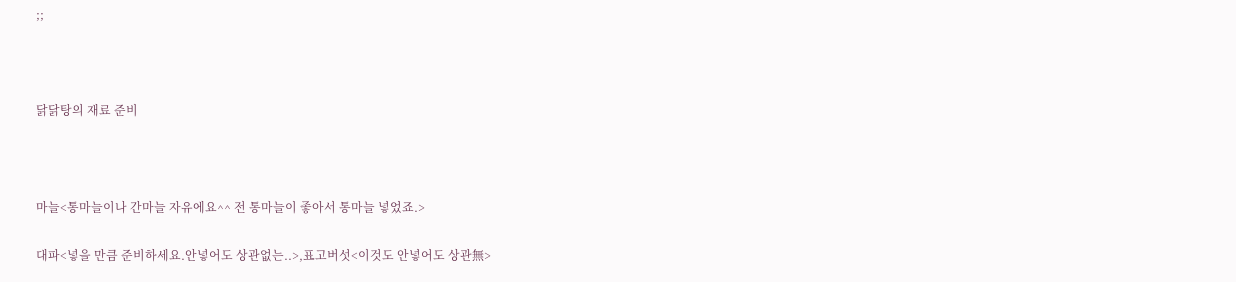;;



닭닭탕의 재료 준비



마늘<통마늘이나 간마늘 자유에요^^ 전 통마늘이 좋아서 통마늘 넣었죠.>

대파<넣을 만큼 준비하세요.안넣어도 상관없는..>,표고버섯<이것도 안넣어도 상관無>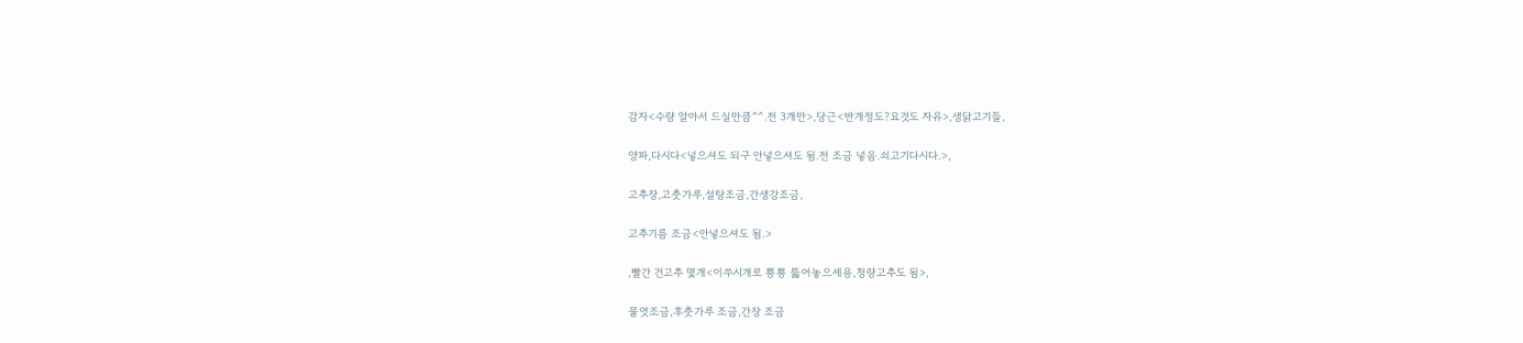감자<수량 알아서 드실만큼^^.전 3개만>,당근<반개정도?요것도 자유>,생닭고기들,

양파,다시다<넣으셔도 되구 안넣으셔도 됨.전 조금 넣음.쇠고기다시다.>,

고추장,고춧가루,설탕조금,간생강조금,

고추기름 조금<안넣으셔도 됨.>

,빨간 건고추 몇개<이쑤시개로 뿅뿅 뚫어놓으세용,청량고추도 됨>,

물엿조금,후춧가루 조금,간장 조금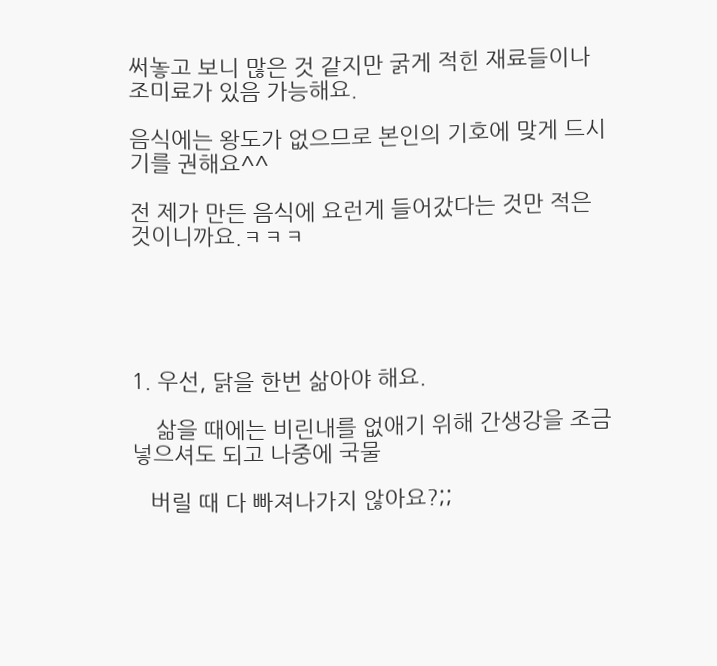써놓고 보니 많은 것 같지만 굵게 적힌 재료들이나 조미료가 있음 가능해요.

음식에는 왕도가 없으므로 본인의 기호에 맞게 드시기를 권해요^^

전 제가 만든 음식에 요런게 들어갔다는 것만 적은 것이니까요.ㅋㅋㅋ





1. 우선, 닭을 한번 삶아야 해요.

    삶을 때에는 비린내를 없애기 위해 간생강을 조금 넣으셔도 되고 나중에 국물

   버릴 때 다 빠져나가지 않아요?;;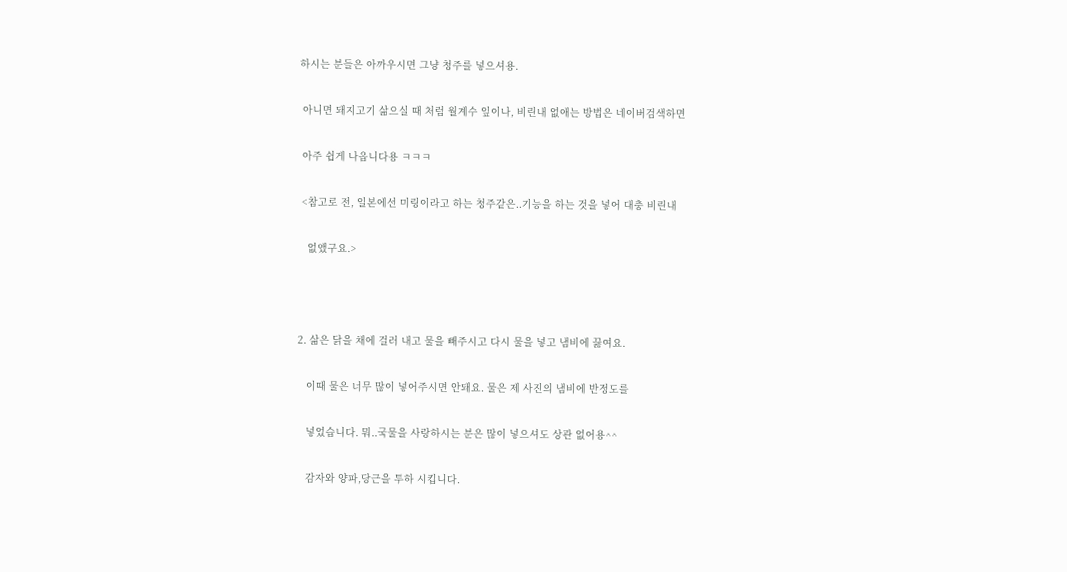하시는 분들은 아까우시면 그냥 청주를 넣으셔용.

 아니면 돼지고기 삶으실 때 처럼 월계수 잎이나, 비린내 없애는 방법은 네이버검색하면

 아주 쉽게 나옵니다용 ㅋㅋㅋ

 <참고로 전, 일본에선 미링이라고 하는 청주같은..기능을 하는 것을 넣어 대충 비린내

   없앴구요.>



2. 삶은 닭을 채에 걸러 내고 물을 빼주시고 다시 물을 넣고 냄비에 끓여요.

   이때 물은 너무 많이 넣어주시면 안돼요. 물은 제 사진의 냄비에 반정도를

   넣었습니다. 뭐..국물을 사랑하시는 분은 많이 넣으셔도 상관 없어용^^

   감자와 양파,당근을 투하 시킵니다.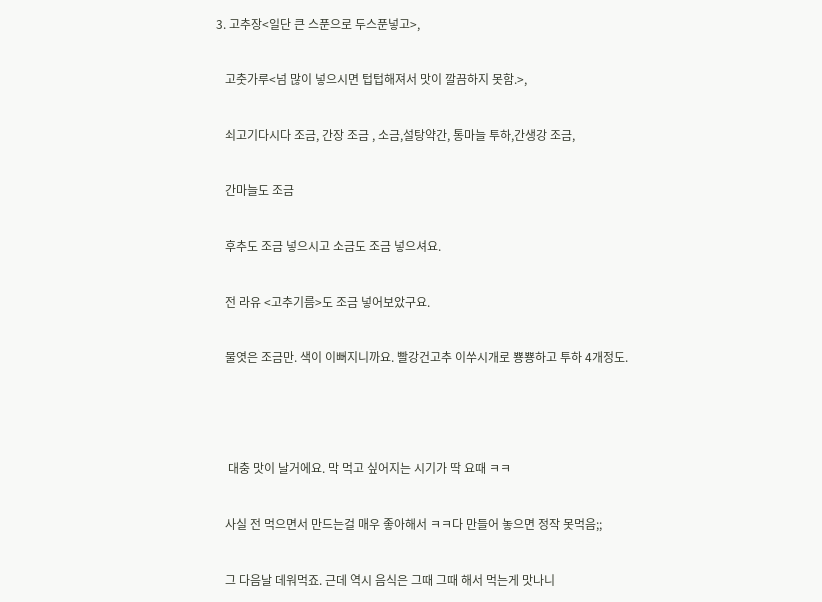3. 고추장<일단 큰 스푼으로 두스푼넣고>,

   고춧가루<넘 많이 넣으시면 텁텁해져서 맛이 깔끔하지 못함.>,

   쇠고기다시다 조금, 간장 조금 , 소금,설탕약간, 통마늘 투하,간생강 조금,

   간마늘도 조금

   후추도 조금 넣으시고 소금도 조금 넣으셔요.

   전 라유 <고추기름>도 조금 넣어보았구요.

   물엿은 조금만. 색이 이뻐지니까요. 빨강건고추 이쑤시개로 뿅뿅하고 투하 4개정도.



    대충 맛이 날거에요. 막 먹고 싶어지는 시기가 딱 요때 ㅋㅋ

   사실 전 먹으면서 만드는걸 매우 좋아해서 ㅋㅋ다 만들어 놓으면 정작 못먹음;;

   그 다음날 데워먹죠. 근데 역시 음식은 그때 그때 해서 먹는게 맛나니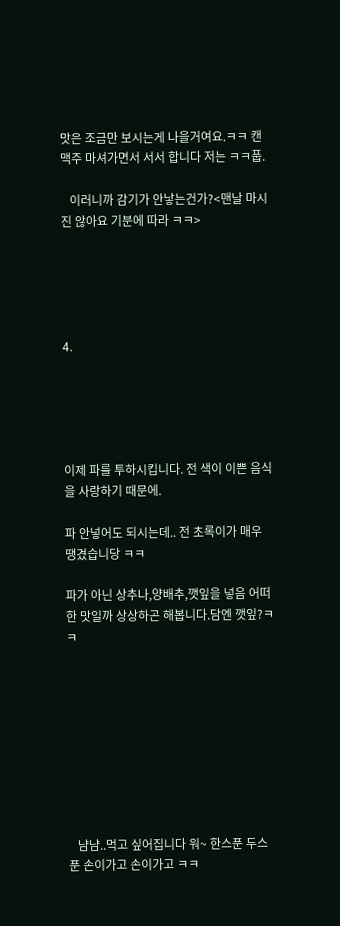맛은 조금만 보시는게 나을거여요.ㅋㅋ 캔맥주 마셔가면서 서서 합니다 저는 ㅋㅋ풉.

   이러니까 감기가 안낳는건가?<맨날 마시진 않아요 기분에 따라 ㅋㅋ>





4.





이제 파를 투하시킵니다. 전 색이 이쁜 음식을 사랑하기 때문에.

파 안넣어도 되시는데.. 전 초록이가 매우 땡겼습니당 ㅋㅋ

파가 아닌 상추나,양배추,깻잎을 넣음 어떠한 맛일까 상상하곤 해봅니다.담엔 깻잎?ㅋㅋ









   냠냠..먹고 싶어집니다 워~ 한스푼 두스푼 손이가고 손이가고 ㅋㅋ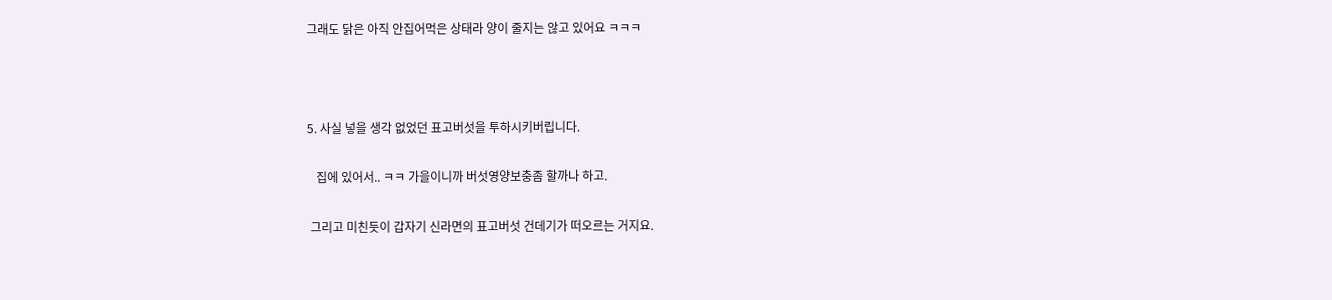그래도 닭은 아직 안집어먹은 상태라 양이 줄지는 않고 있어요 ㅋㅋㅋ



5. 사실 넣을 생각 없었던 표고버섯을 투하시키버립니다.

   집에 있어서.. ㅋㅋ 가을이니까 버섯영양보충좀 할까나 하고.

 그리고 미친듯이 갑자기 신라면의 표고버섯 건데기가 떠오르는 거지요.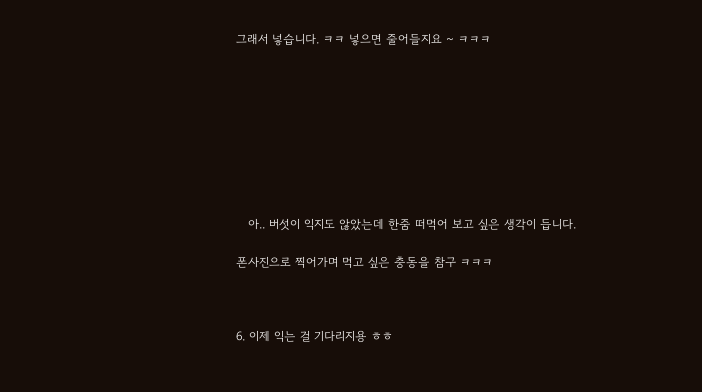그래서 넣습니다. ㅋㅋ 넣으면 줄어들지요 ~ ㅋㅋㅋ









   아.. 버섯이 익지도 않았는데 한줌 떠먹어 보고 싶은 생각이 듭니다.

폰사진으로 찍어가며 먹고 싶은 충동을 참구 ㅋㅋㅋ



6. 이제 익는 걸 기다리지용 ㅎㅎ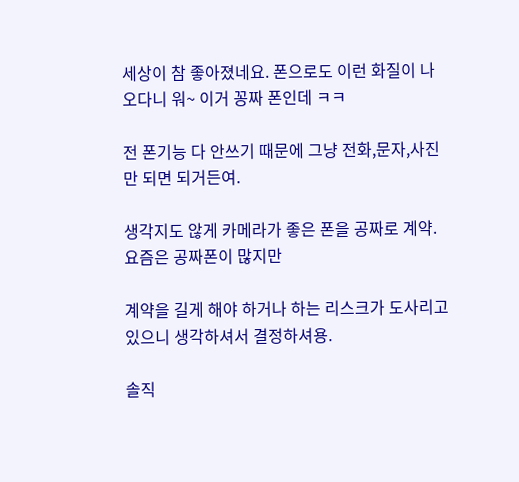세상이 참 좋아졌네요. 폰으로도 이런 화질이 나오다니 워~ 이거 꽁짜 폰인데 ㅋㅋ

전 폰기능 다 안쓰기 때문에 그냥 전화,문자,사진만 되면 되거든여.

생각지도 않게 카메라가 좋은 폰을 공짜로 계약. 요즘은 공짜폰이 많지만

계약을 길게 해야 하거나 하는 리스크가 도사리고 있으니 생각하셔서 결정하셔용.

솔직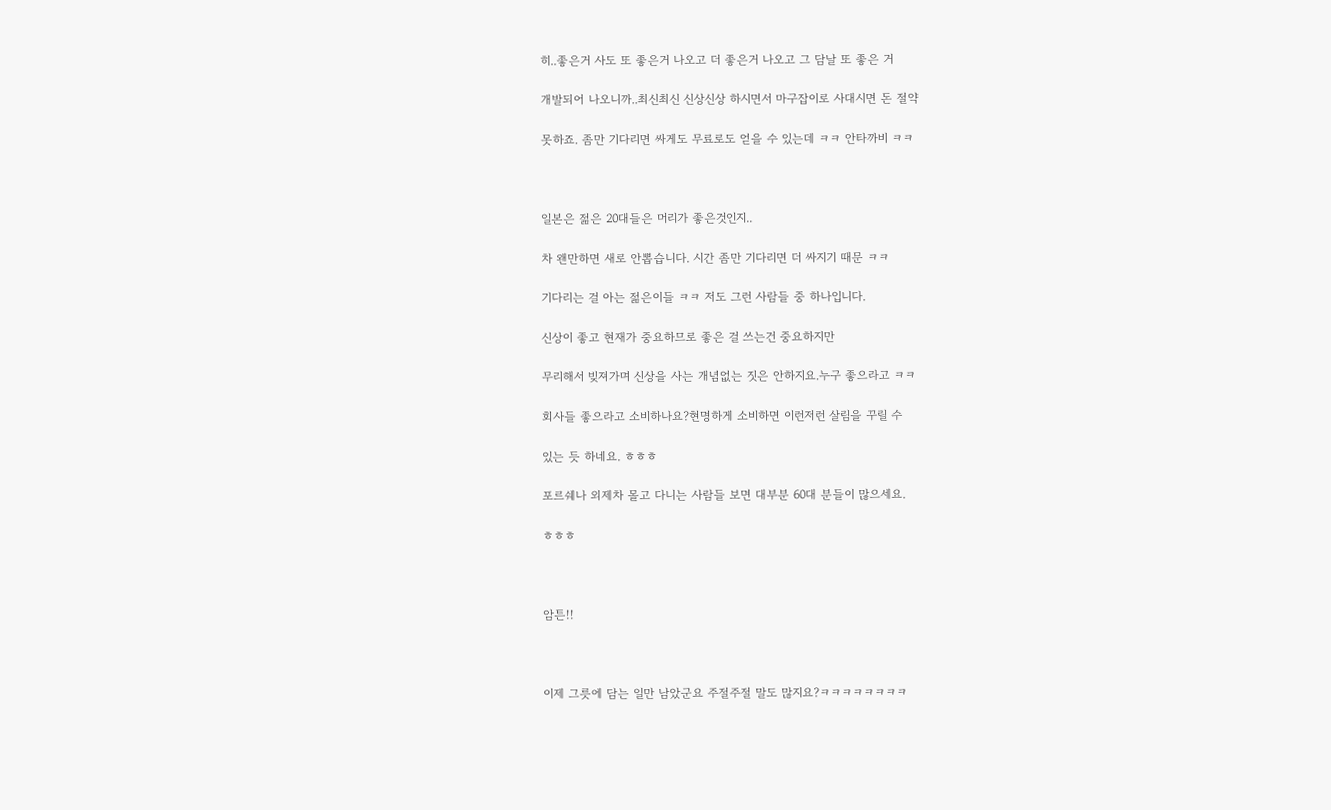히..좋은거 사도 또 좋은거 나오고 더 좋은거 나오고 그 담날 또 좋은 거

개발되어 나오니까..최신최신 신상신상 하시면서 마구잡이로 사대시면 돈 절약

못하죠. 좀만 기다리면 싸게도 무료로도 얻을 수 있는데 ㅋㅋ 안타까비 ㅋㅋ



일본은 젊은 20대들은 머리가 좋은것인지..

차 왠만하면 새로 안뽑습니다. 시간 좀만 기다리면 더 싸지기 때문 ㅋㅋ

기다리는 걸 아는 젊은이들 ㅋㅋ 저도 그런 사람들 중 하나입니다.

신상이 좋고 현재가 중요하므로 좋은 걸 쓰는건 중요하지만

무리해서 빚져가며 신상을 사는 개념없는 짓은 안하지요.누구 좋으라고 ㅋㅋ

회사들 좋으라고 소비하나요?현명하게 소비하면 이런저런 살림을 꾸릴 수

있는 듯 하네요. ㅎㅎㅎ

포르쉐나 외제차 몰고 다니는 사람들 보면 대부분 60대 분들이 많으세요.

ㅎㅎㅎ



암튼!!



이제 그릇에 담는 일만 남았군요 주절주절 말도 많지요?ㅋㅋㅋㅋㅋㅋㅋㅋ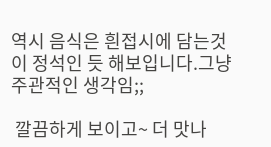역시 음식은 흰접시에 담는것이 정석인 듯 해보입니다.그냥 주관적인 생각임;;

 깔끔하게 보이고~ 더 맛나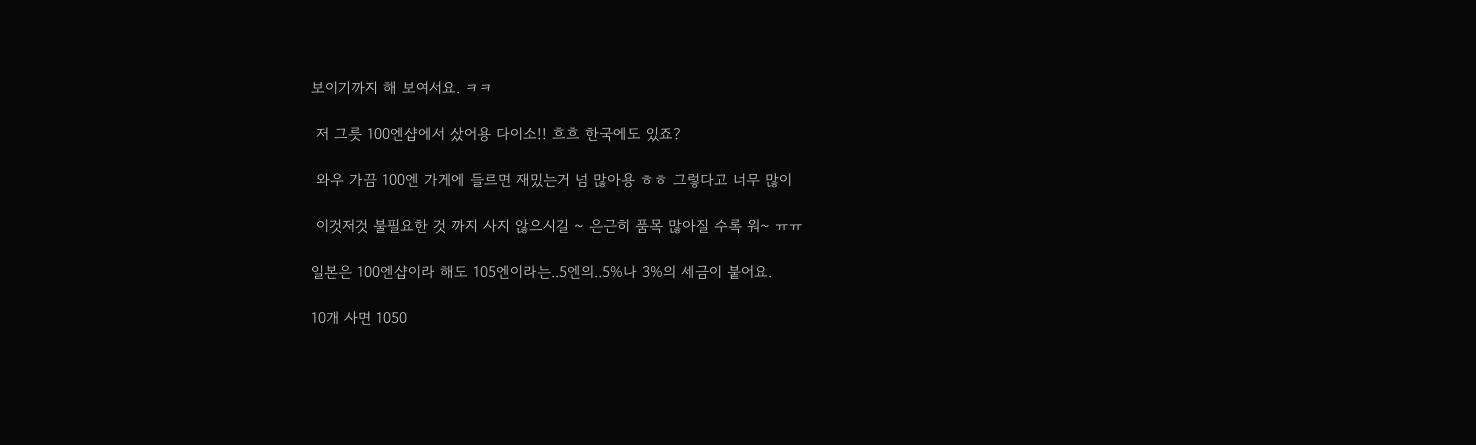보이기까지 해 보여서요. ㅋㅋ

 저 그릇 100엔샵에서 샀어용 다이소!! 흐흐 한국에도 있죠?

 와우 가끔 100엔 가게에 들르면 재밌는거 넘 많아용 ㅎㅎ 그렇다고 너무 많이

 이것저것 불필요한 것 까지 사지 않으시길 ~ 은근히 품목 많아질 수록 워~ ㅠㅠ

일본은 100엔샵이라 해도 105엔이라는..5엔의..5%나 3%의 세금이 붙어요.

10개 사면 1050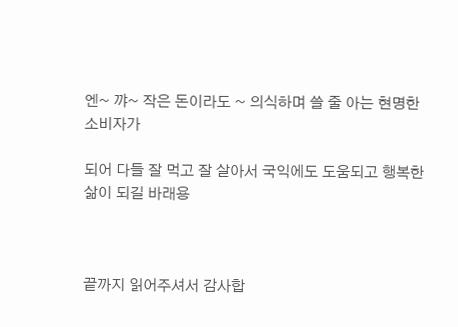엔~ 꺄~ 작은 돈이라도 ~ 의식하며 쓸 줄 아는 현명한 소비자가

되어 다들 잘 먹고 잘 살아서 국익에도 도움되고 행복한 삶이 되길 바래용



끝까지 읽어주셔서 감사합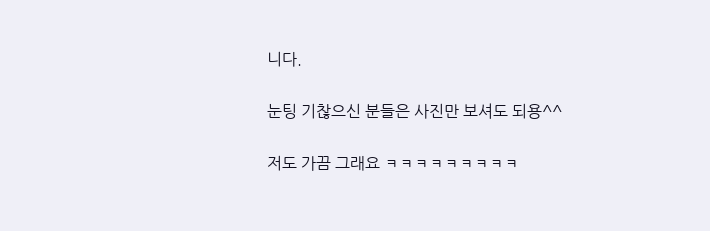니다.

눈팅 기찮으신 분들은 사진만 보셔도 되용^^

저도 가끔 그래요 ㅋㅋㅋㅋㅋㅋㅋㅋㅋ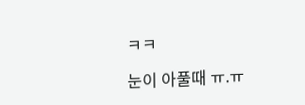ㅋㅋ

눈이 아풀때 ㅠ.ㅠ